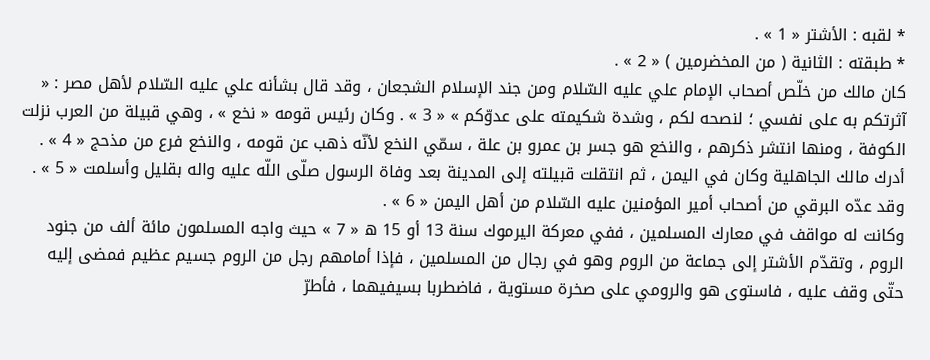* لقبه : الأشتر « 1 » .
* طبقته : الثانية ( من المخضرمين ) « 2 » .
كان مالك من خلّص أصحاب الإمام علي عليه السّلام ومن جند الإسلام الشجعان ، وقد قال بشأنه علي عليه السّلام لأهل مصر : « آثرتكم به على نفسي ؛ لنصحه لكم ، وشدة شكيمته على عدوّكم » « 3 » . وكان رئيس قومه « نخع » ، وهي قبيلة من العرب نزلت الكوفة ، ومنها انتشر ذكرهم ، والنخع هو جسر بن عمرو بن علة ، سمّي النخع لأنّه ذهب عن قومه ، والنخع فرع من مذحج « 4 » .
أدرك مالك الجاهلية وكان في اليمن ، ثم انتقلت قبيلته إلى المدينة بعد وفاة الرسول صلّى اللّه عليه واله بقليل وأسلمت « 5 » . وقد عدّه البرقي من أصحاب أمير المؤمنين عليه السّلام من أهل اليمن « 6 » .
وكانت له مواقف في معارك المسلمين ، ففي معركة اليرموك سنة 13 أو 15 ه « 7 » حيث واجه المسلمون مائة ألف من جنود الروم ، وتقدّم الأشتر إلى جماعة من الروم وهو في رجال من المسلمين ، فإذا أمامهم رجل من الروم جسيم عظيم فمضى إليه حتّى وقف عليه ، فاستوى هو والرومي على صخرة مستوية ، فاضطربا بسيفيهما ، فأطرّ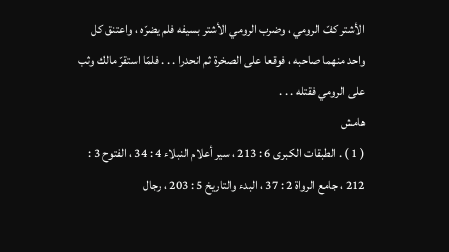الأشتر كفّ الرومي ، وضرب الرومي الأشتر بسيفه فلم يضرّه ، واعتنق كل واحد منهما صاحبه ، فوقعا على الصخرة ثم انحدرا . . . فلمّا استقرّ مالك وثب على الرومي فقتله . . .
هامش
( 1 ) . الطبقات الكبرى 6 : 213 ، سير أعلام النبلاء 4 : 34 ، الفتوح 3 : 212 ، جامع الرواة 2 : 37 ، البدء والتاريخ 5 : 203 ، رجال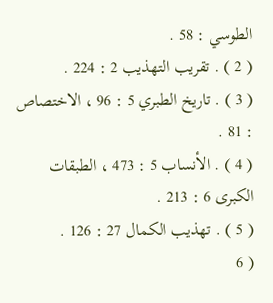الطوسي : 58 .
( 2 ) . تقريب التهذيب 2 : 224 .
( 3 ) . تاريخ الطبري 5 : 96 ، الاختصاص : 81 .
( 4 ) . الأنساب 5 : 473 ، الطبقات الكبرى 6 : 213 .
( 5 ) . تهذيب الكمال 27 : 126 .
( 6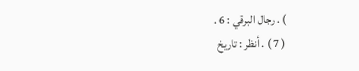) . رجال البرقي : 6 .
( 7 ) . أنظر : تاريخ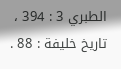الطبري 3 : 394 ، تاريخ خليفة : 88 .